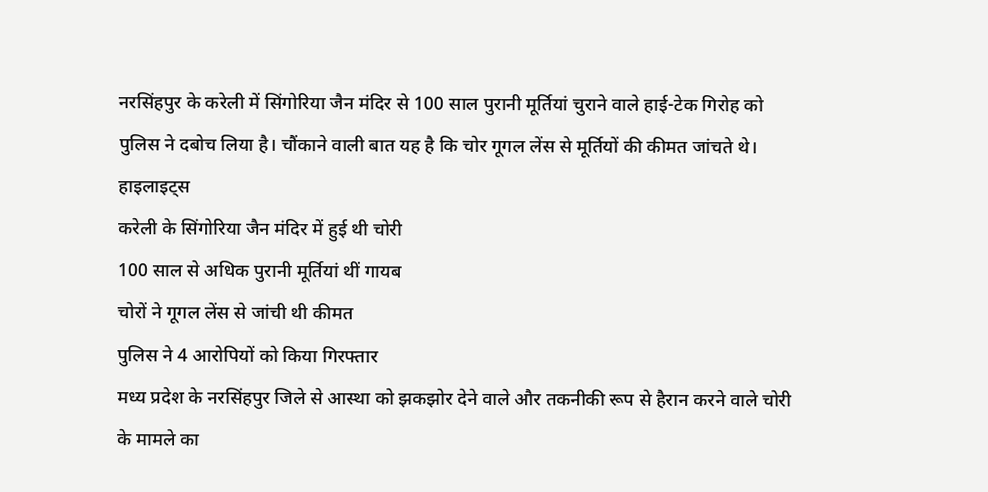नरसिंहपुर के करेली में सिंगोरिया जैन मंदिर से 100 साल पुरानी मूर्तियां चुराने वाले हाई-टेक गिरोह को पुलिस ने दबोच लिया है। चौंकाने वाली बात यह है कि चोर गूगल लेंस से मूर्तियों की कीमत जांचते थे।
हाइलाइट्स
करेली के सिंगोरिया जैन मंदिर में हुई थी चोरी
100 साल से अधिक पुरानी मूर्तियां थीं गायब
चोरों ने गूगल लेंस से जांची थी कीमत
पुलिस ने 4 आरोपियों को किया गिरफ्तार
मध्य प्रदेश के नरसिंहपुर जिले से आस्था को झकझोर देने वाले और तकनीकी रूप से हैरान करने वाले चोरी के मामले का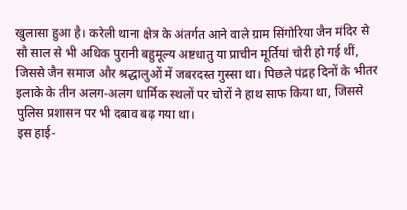खुलासा हुआ है। करेली थाना क्षेत्र के अंतर्गत आने वाले ग्राम सिंगोरिया जैन मंदिर से सौ साल से भी अधिक पुरानी बहुमूल्य अष्टधातु या प्राचीन मूर्तियां चोरी हो गई थीं, जिससे जैन समाज और श्रद्धालुओं में जबरदस्त गुस्सा था। पिछले पंद्रह दिनों के भीतर इलाके के तीन अलग-अलग धार्मिक स्थलों पर चोरों ने हाथ साफ किया था, जिससे पुलिस प्रशासन पर भी दबाव बढ़ गया था।
इस हाई-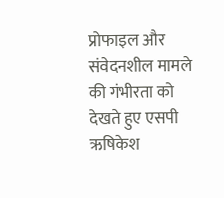प्रोफाइल और संवेदनशील मामले की गंभीरता को देखते हुए एसपी ऋषिकेश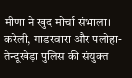मीणा ने खुद मोर्चा संभाला। करेली, गाडरवारा और पलोहा-तेन्दूखेड़ा पुलिस की संयुक्त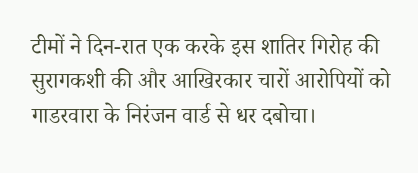टीमों ने दिन-रात एक करके इस शातिर गिरोह की सुरागकशी की और आखिरकार चारों आरोपियों को गाडरवारा के निरंजन वार्ड से धर दबोचा।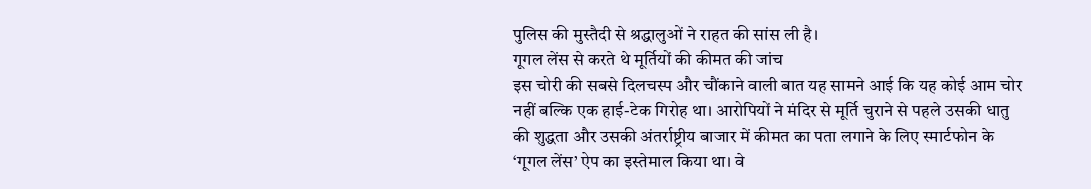पुलिस की मुस्तैदी से श्रद्धालुओं ने राहत की सांस ली है।
गूगल लेंस से करते थे मूर्तियों की कीमत की जांच
इस चोरी की सबसे दिलचस्प और चौंकाने वाली बात यह सामने आई कि यह कोई आम चोर नहीं बल्कि एक हाई-टेक गिरोह था। आरोपियों ने मंदिर से मूर्ति चुराने से पहले उसकी धातु की शुद्धता और उसकी अंतर्राष्ट्रीय बाजार में कीमत का पता लगाने के लिए स्मार्टफोन के ‘गूगल लेंस’ ऐप का इस्तेमाल किया था। वे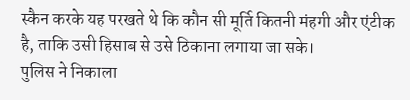स्कैन करके यह परखते थे कि कौन सी मूर्ति कितनी मंहगी और एंटीक है, ताकि उसी हिसाब से उसे ठिकाना लगाया जा सके।
पुलिस ने निकाला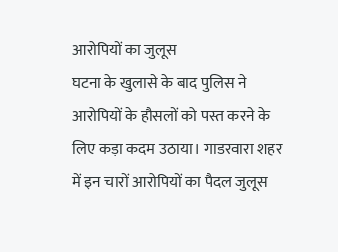आरोपियों का जुलूस
घटना के खुलासे के बाद पुलिस ने आरोपियों के हौसलों को पस्त करने के लिए कड़ा कदम उठाया। गाडरवारा शहर में इन चारों आरोपियों का पैदल जुलूस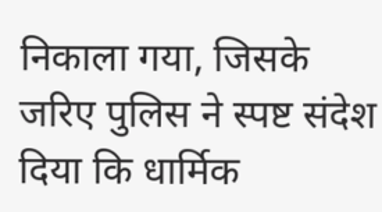निकाला गया, जिसके जरिए पुलिस ने स्पष्ट संदेश दिया कि धार्मिक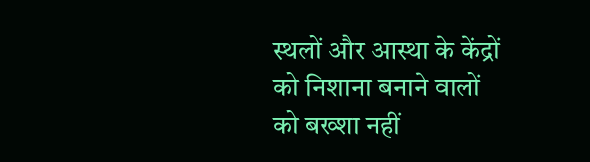स्थलों और आस्था के केंद्रों को निशाना बनाने वालों को बख्शा नहीं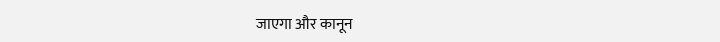जाएगा और कानून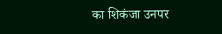का शिकंजा उनपर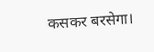कसकर बरसेगा।